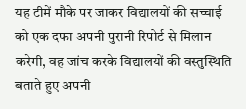यह टीमें मौके पर जाकर विद्यालयों की सच्चाई को एक दफा अपनी पुरानी रिपोर्ट से मिलान करेगी, वह जांच करके विद्यालयों की वस्तुस्थिति बताते हुए अपनी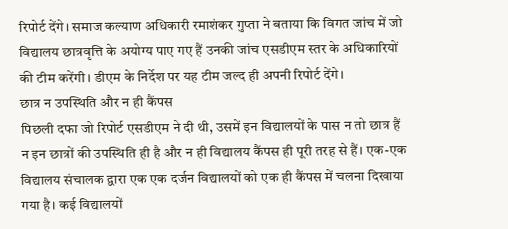रिपोर्ट देंगे। समाज कल्याण अधिकारी रमाशंकर गुप्ता ने बताया कि विगत जांच में जो विद्यालय छात्रवृत्ति के अयोग्य पाए गए हैं उनकी जांच एसडीएम स्तर के अधिकारियों की टीम करेंगी। डीएम के निर्देश पर यह टीम जल्द ही अपनी रिपोर्ट देंगे।
छात्र न उपस्थिति और न ही कैंपस
पिछली दफा जो रिपोर्ट एसडीएम ने दी थी, उसमें इन विद्यालयों के पास न तो छात्र हैं न इन छात्रों की उपस्थिति ही है और न ही विद्यालय कैंपस ही पूरी तरह से हैं। एक-एक विद्यालय संचालक द्वारा एक एक दर्जन विद्यालयों को एक ही कैंपस में चलना दिखाया गया है। कई विद्यालयों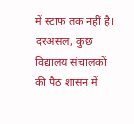में स्टाफ तक नहीं है।
दरअसल, कुछ विद्यालय संचालकों की पैठ शासन में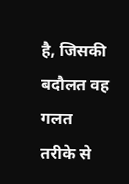है, जिसकी बदौलत वह गलत तरीके से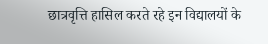छात्रवृत्ति हासिल करते रहे इन विद्यालयों के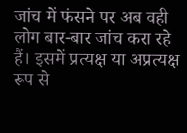जांच में फंसने पर अब वही लोग बार-बार जांच करा रहे हैं। इसमें प्रत्यक्ष या अप्रत्यक्ष रूप से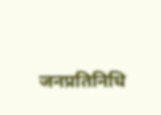जनप्रतिनिधि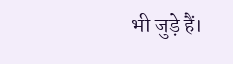भी जुड़े हैं।